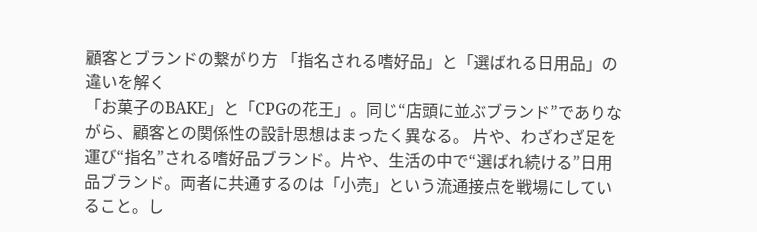顧客とブランドの繋がり方 「指名される嗜好品」と「選ばれる日用品」の違いを解く
「お菓子のBAKE」と「CPGの花王」。同じ“店頭に並ぶブランド”でありながら、顧客との関係性の設計思想はまったく異なる。 片や、わざわざ足を運び“指名”される嗜好品ブランド。片や、生活の中で“選ばれ続ける”日用品ブランド。両者に共通するのは「小売」という流通接点を戦場にしていること。し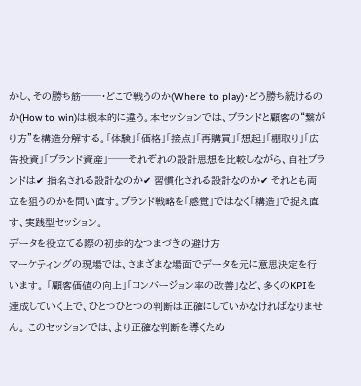かし、その勝ち筋──・どこで戦うのか(Where to play)・どう勝ち続けるのか(How to win)は根本的に違う。本セッションでは、ブランドと顧客の“繋がり方”を構造分解する。「体験」「価格」「接点」「再購買」「想起」「棚取り」「広告投資」「ブランド資産」──それぞれの設計思想を比較しながら、自社ブランドは✔ 指名される設計なのか✔ 習慣化される設計なのか✔ それとも両立を狙うのかを問い直す。ブランド戦略を「感覚」ではなく「構造」で捉え直す、実践型セッション。
データを役立てる際の初歩的なつまづきの避け方
マーケティングの現場では、さまざまな場面でデータを元に意思決定を行います。 「顧客価値の向上」「コンバージョン率の改善」など、多くのKPIを達成していく上で、ひとつひとつの判断は正確にしていかなければなりません。 このセッションでは、より正確な判断を導くため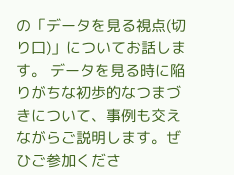の「データを見る視点(切り口)」についてお話します。 データを見る時に陥りがちな初歩的なつまづきについて、事例も交えながらご説明します。ぜひご参加くださ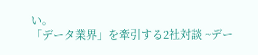い。
「データ業界」を牽引する2社対談 ~デー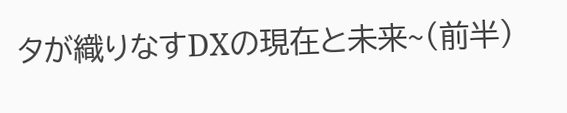タが織りなすDXの現在と未来~(前半)